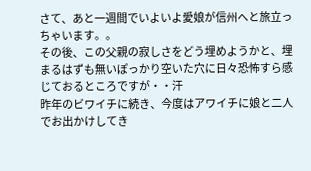さて、あと一週間でいよいよ愛娘が信州へと旅立っちゃいます。。
その後、この父親の寂しさをどう埋めようかと、埋まるはずも無いぽっかり空いた穴に日々恐怖すら感じておるところですが・・汗
昨年のビワイチに続き、今度はアワイチに娘と二人でお出かけしてき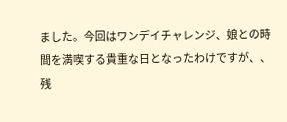ました。今回はワンデイチャレンジ、娘との時間を満喫する貴重な日となったわけですが、、
残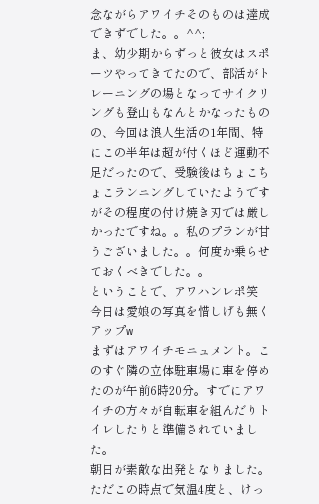念ながらアワイチそのものは達成できずでした。。^^;
ま、幼少期からずっと彼女はスポーツやってきてたので、部活がトレーニングの場となってサイクリングも登山もなんとかなったものの、今回は浪人生活の1年間、特にこの半年は超が付くほど運動不足だったので、受験後はちょこちょこランニングしていたようですがその程度の付け焼き刃では厳しかったですね。。私のプランが甘うございました。。何度か乗らせておくべきでした。。
ということで、アワハンレポ笑
今日は愛娘の写真を惜しげも無くアップw
まずはアワイチモニュメント。このすぐ隣の立体駐車場に車を停めたのが午前6時20分。すでにアワイチの方々が自転車を組んだりトイレしたりと準備されていました。
朝日が素敵な出発となりました。ただこの時点で気温4度と、けっ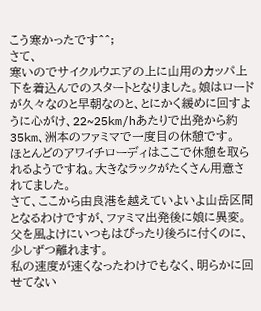こう寒かったです^^;
さて、
寒いのでサイクルウエアの上に山用のカッパ上下を着込んでのスタートとなりました。娘はロードが久々なのと早朝なのと、とにかく緩めに回すように心がけ、22~25km/hあたりで出発から約35km、洲本のファミマで一度目の休憩です。
ほとんどのアワイチローディはここで休憩を取られるようですね。大きなラックがたくさん用意されてました。
さて、ここから由良港を越えていよいよ山岳区間となるわけですが、ファミマ出発後に娘に異変。
父を風よけにいつもはぴったり後ろに付くのに、少しずつ離れます。
私の速度が速くなったわけでもなく、明らかに回せてない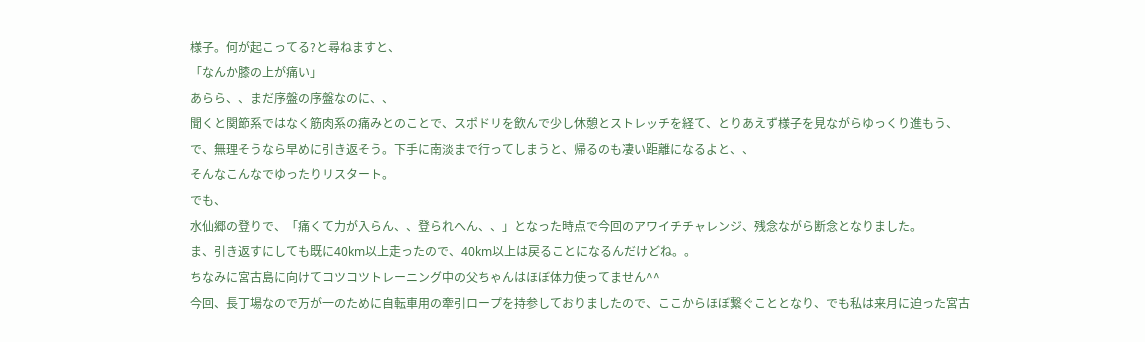様子。何が起こってる?と尋ねますと、
「なんか膝の上が痛い」
あらら、、まだ序盤の序盤なのに、、
聞くと関節系ではなく筋肉系の痛みとのことで、スポドリを飲んで少し休憩とストレッチを経て、とりあえず様子を見ながらゆっくり進もう、で、無理そうなら早めに引き返そう。下手に南淡まで行ってしまうと、帰るのも凄い距離になるよと、、
そんなこんなでゆったりリスタート。
でも、
水仙郷の登りで、「痛くて力が入らん、、登られへん、、」となった時点で今回のアワイチチャレンジ、残念ながら断念となりました。
ま、引き返すにしても既に40km以上走ったので、40km以上は戻ることになるんだけどね。。
ちなみに宮古島に向けてコツコツトレーニング中の父ちゃんはほぼ体力使ってません^^
今回、長丁場なので万が一のために自転車用の牽引ロープを持参しておりましたので、ここからほぼ繋ぐこととなり、でも私は来月に迫った宮古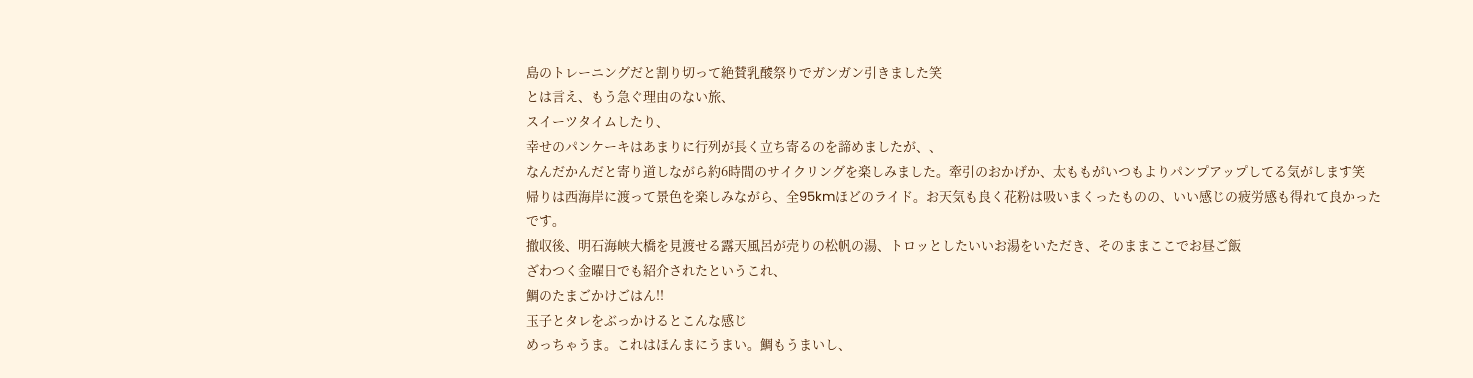島のトレーニングだと割り切って絶賛乳酸祭りでガンガン引きました笑
とは言え、もう急ぐ理由のない旅、
スイーツタイムしたり、
幸せのパンケーキはあまりに行列が長く立ち寄るのを諦めましたが、、
なんだかんだと寄り道しながら約6時間のサイクリングを楽しみました。牽引のおかげか、太ももがいつもよりパンプアップしてる気がします笑
帰りは西海岸に渡って景色を楽しみながら、全95kmほどのライド。お天気も良く花粉は吸いまくったものの、いい感じの疲労感も得れて良かったです。
撤収後、明石海峡大橋を見渡せる露天風呂が売りの松帆の湯、トロッとしたいいお湯をいただき、そのままここでお昼ご飯
ざわつく金曜日でも紹介されたというこれ、
鯛のたまごかけごはん!!
玉子とタレをぶっかけるとこんな感じ
めっちゃうま。これはほんまにうまい。鯛もうまいし、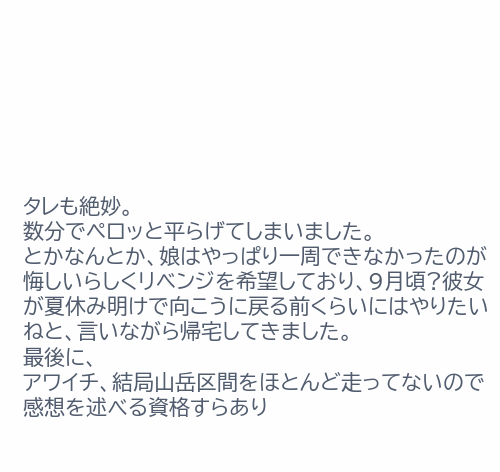タレも絶妙。
数分でペロッと平らげてしまいました。
とかなんとか、娘はやっぱり一周できなかったのが悔しいらしくリベンジを希望しており、9月頃?彼女が夏休み明けで向こうに戻る前くらいにはやりたいねと、言いながら帰宅してきました。
最後に、
アワイチ、結局山岳区間をほとんど走ってないので感想を述べる資格すらあり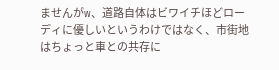ませんがw、道路自体はビワイチほどローディに優しいというわけではなく、市街地はちょっと車との共存に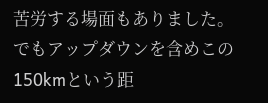苦労する場面もありました。
でもアップダウンを含めこの150kmという距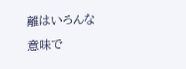離はいろんな意味で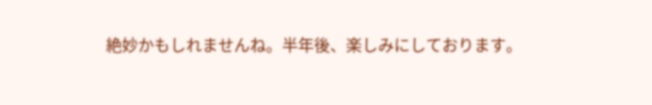絶妙かもしれませんね。半年後、楽しみにしております。